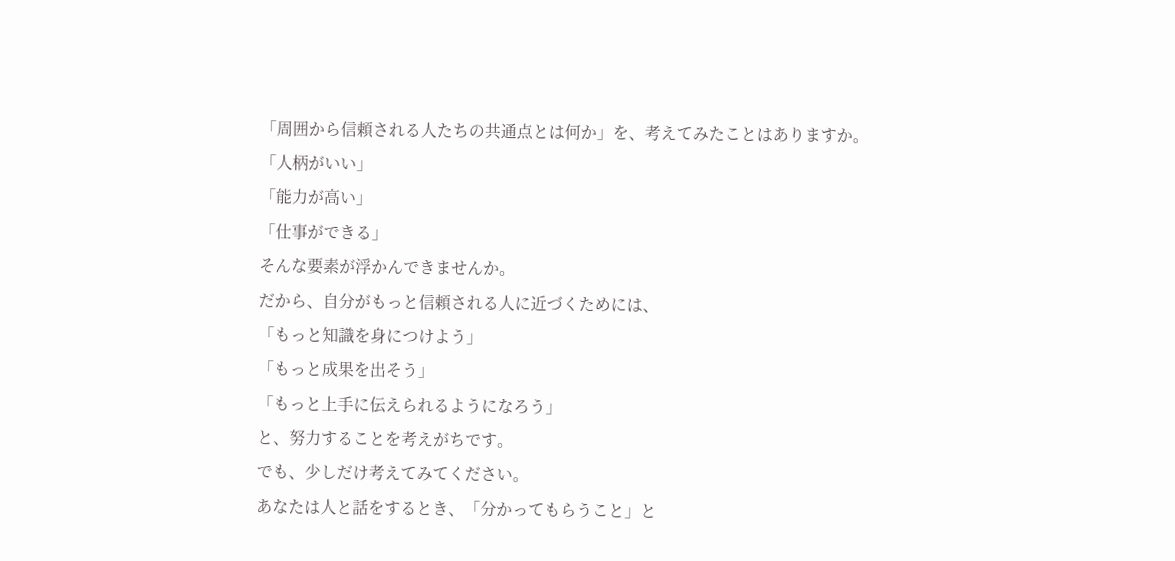「周囲から信頼される人たちの共通点とは何か」を、考えてみたことはありますか。
「人柄がいい」
「能力が高い」
「仕事ができる」
そんな要素が浮かんできませんか。
だから、自分がもっと信頼される人に近づくためには、
「もっと知識を身につけよう」
「もっと成果を出そう」
「もっと上手に伝えられるようになろう」
と、努力することを考えがちです。
でも、少しだけ考えてみてください。
あなたは人と話をするとき、「分かってもらうこと」と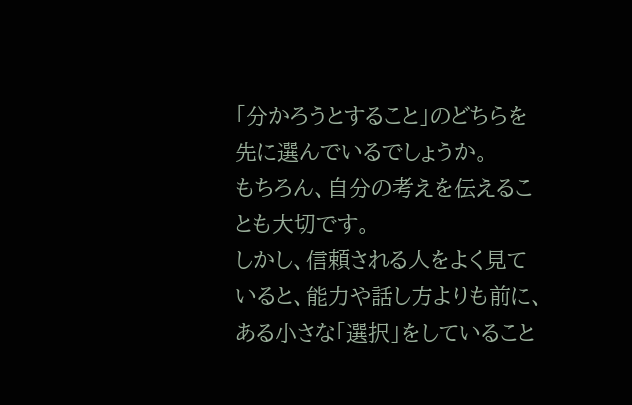「分かろうとすること」のどちらを先に選んでいるでしょうか。
もちろん、自分の考えを伝えることも大切です。
しかし、信頼される人をよく見ていると、能力や話し方よりも前に、
ある小さな「選択」をしていること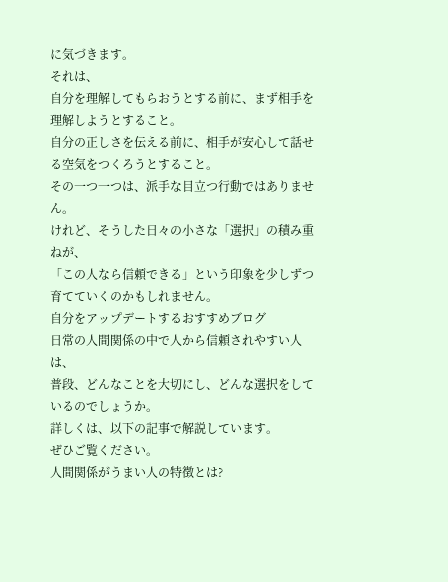に気づきます。
それは、
自分を理解してもらおうとする前に、まず相手を理解しようとすること。
自分の正しさを伝える前に、相手が安心して話せる空気をつくろうとすること。
その一つ一つは、派手な目立つ行動ではありません。
けれど、そうした日々の小さな「選択」の積み重ねが、
「この人なら信頼できる」という印象を少しずつ育てていくのかもしれません。
自分をアップデートするおすすめブログ
日常の人間関係の中で人から信頼されやすい人は、
普段、どんなことを大切にし、どんな選択をしているのでしょうか。
詳しくは、以下の記事で解説しています。
ぜひご覧ください。
人間関係がうまい人の特徴とは?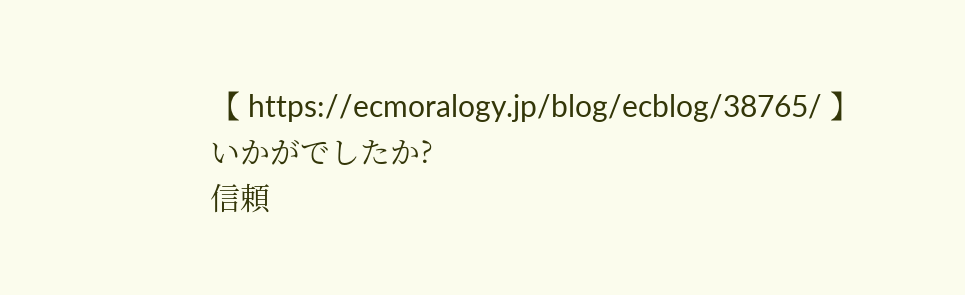【 https://ecmoralogy.jp/blog/ecblog/38765/ 】
いかがでしたか?
信頼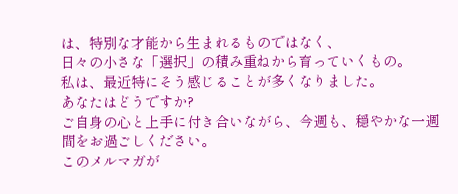は、特別な才能から生まれるものではなく、
日々の小さな「選択」の積み重ねから育っていくもの。
私は、最近特にそう感じることが多くなりました。
あなたはどうですか?
ご自身の心と上手に付き合いながら、今週も、穏やかな一週間をお過ごしください。
このメルマガが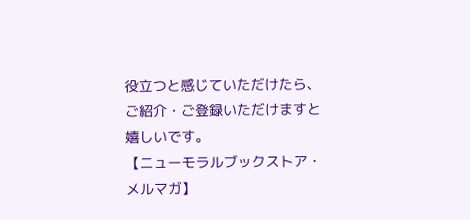役立つと感じていただけたら、 ご紹介・ご登録いただけますと嬉しいです。
【ニューモラルブックストア・メルマガ】